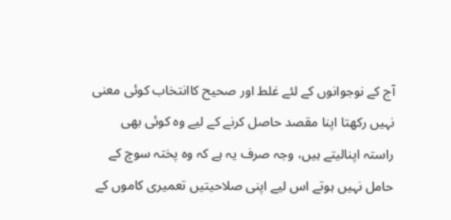آج کے نوجوانوں کے لئے غلط اور صحیح کاانتخاب کوئی معنی نہیں رکھتا اپنا مقصد حاصل کرنے کے لیے وہ کوئی بھی راستہ اپنالیتے ہیں، وجہ صرف یہ ہے کہ وہ پختہ سوچ کے حامل نہیں ہوتے اس لیے اپنی صلاحیتیں تعمیری کاموں کے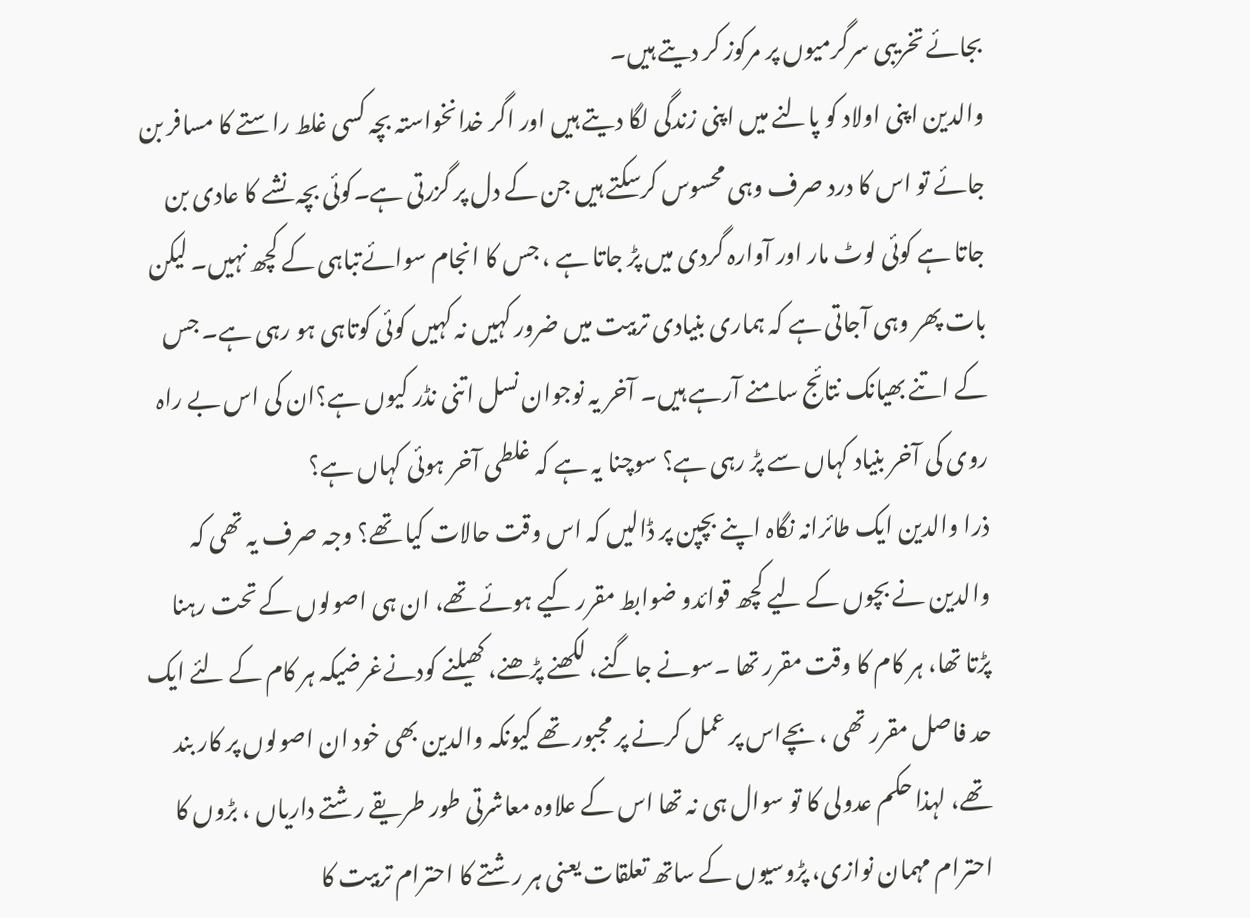بجائے تخریبی سرگرمیوں پر مرکوز کر دیتے ہیں۔
والدین اپنی اولاد کو پالنے میں اپنی زندگی لگا دیتے ہیں اور اگر خدانخواستہ بچہ کسی غلط راستے کا مسافر بن جائے تو اس کا درد صرف وہی محسوس کرسکتے ہیں جن کے دل پر گزرتی ہے۔کوئی بچہ نشے کا عادی بن جاتا ہے کوئی لوٹ مار اور آوارہ گردی میں پڑ جاتا ہے ، جس کا انجام سوائےتباہی کے کچھ نہیں۔ لیکن بات پھر وہی آجاتی ہے کہ ہماری بنیادی تربیت میں ضرور کہیں نہ کہیں کوئی کوتاہی ہو رہی ہے۔ جس کے اتنے بھیانک نتائج سامنے آرہے ہیں۔ آخر یہ نوجوان نسل اتنی نڈر کیوں ہے؟ان کی اس بے راہ روی کی آخر بنیاد کہاں سے پڑ رہی ہے؟ سوچنا یہ ہے کہ غلطی آخر ہوئی کہاں ہے؟
ذرا والدین ایک طائرانہ نگاہ اپنے بچپن پر ڈالیں کہ اس وقت حالات کیا تھے؟ وجہ صرف یہ تھی کہ والدین نے بچوں کے لیے کچھ قوائدو ضوابط مقرر کیے ہوئے تھے، ان ہی اصولوں کے تحت رہنا پڑتا تھا، ہر کام کا وقت مقرر تھا ۔سونے جاگنے، لکھنے پڑھنے، کھیلنے کودنےغرضیکہ ہر کام کے لئے ایک حد فاصل مقرر تھی ، بچےاس پر عمل کرنے پر مجبور تھے کیونکہ والدین بھی خود ان اصولوں پر کار بند تھے، لہذا حکم عدولی کا تو سوال ہی نہ تھا اس کے علاوہ معاشرتی طور طریقے رشتے داریاں ، بڑوں کا احترام مہمان نوازی، پڑوسیوں کے ساتھ تعلقات یعنی ہر رشتے کا احترام تربیت کا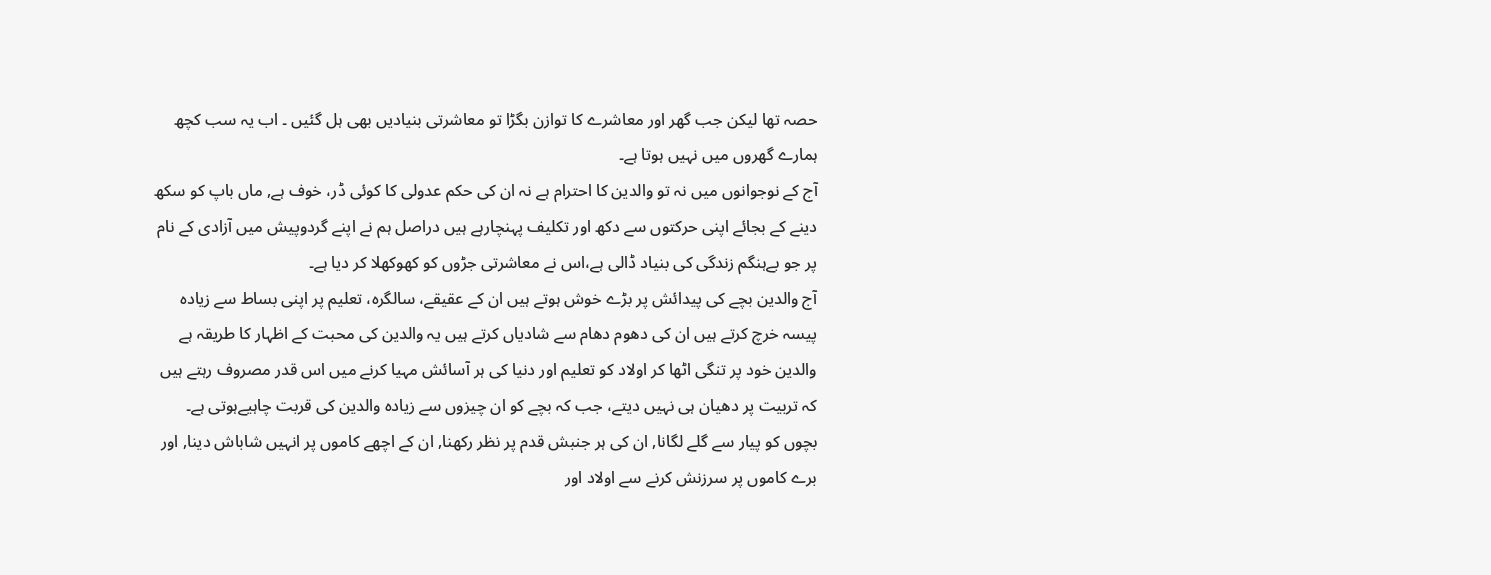حصہ تھا لیکن جب گھر اور معاشرے کا توازن بگڑا تو معاشرتی بنیادیں بھی ہل گئیں ۔ اب یہ سب کچھ ہمارے گھروں میں نہیں ہوتا ہے۔
آج کے نوجوانوں میں نہ تو والدین کا احترام ہے نہ ان کی حکم عدولی کا کوئی ڈر، خوف ہے, ماں باپ کو سکھ دینے کے بجائے اپنی حرکتوں سے دکھ اور تکلیف پہنچارہے ہیں دراصل ہم نے اپنے گردوپیش میں آزادی کے نام پر جو بےہنگم زندگی کی بنیاد ڈالی ہے،اس نے معاشرتی جڑوں کو کھوکھلا کر دیا ہے۔
آج والدین بچے کی پیدائش پر بڑے خوش ہوتے ہیں ان کے عقیقے، سالگرہ، تعلیم پر اپنی بساط سے زیادہ پیسہ خرچ کرتے ہیں ان کی دھوم دھام سے شادیاں کرتے ہیں یہ والدین کی محبت کے اظہار کا طریقہ ہے والدین خود پر تنگی اٹھا کر اولاد کو تعلیم اور دنیا کی ہر آسائش مہیا کرنے میں اس قدر مصروف رہتے ہیں کہ تربیت پر دھیان ہی نہیں دیتے، جب کہ بچے کو ان چیزوں سے زیادہ والدین کی قربت چاہیےہوتی ہے۔
بچوں کو پیار سے گلے لگانا, ان کی ہر جنبش قدم پر نظر رکھنا, ان کے اچھے کاموں پر انہیں شاباش دینا, اور برے کاموں پر سرزنش کرنے سے اولاد اور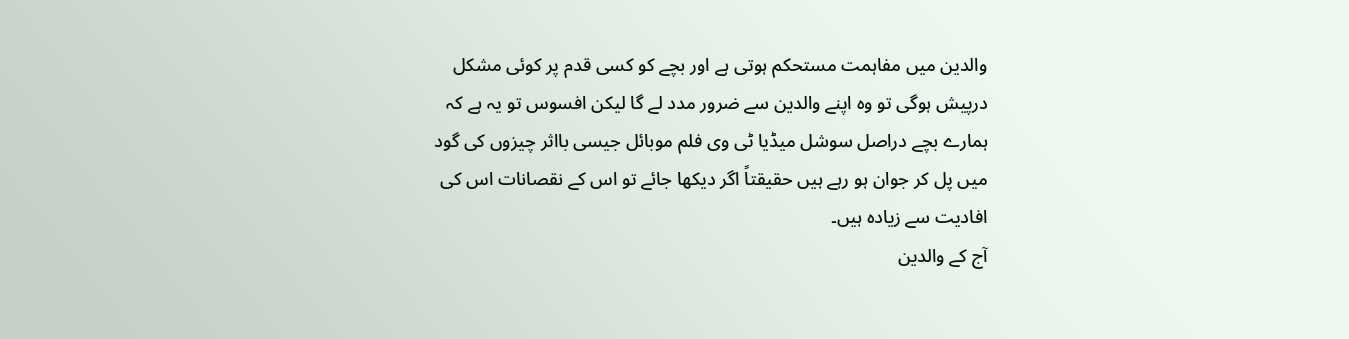والدین میں مفاہمت مستحکم ہوتی ہے اور بچے کو کسی قدم پر کوئی مشکل درپیش ہوگی تو وہ اپنے والدین سے ضرور مدد لے گا لیکن افسوس تو یہ ہے کہ ہمارے بچے دراصل سوشل میڈیا ٹی وی فلم موبائل جیسی بااثر چیزوں کی گود میں پل کر جوان ہو رہے ہیں حقیقتاً اگر دیکھا جائے تو اس کے نقصانات اس کی افادیت سے زیادہ ہیں۔
آج کے والدین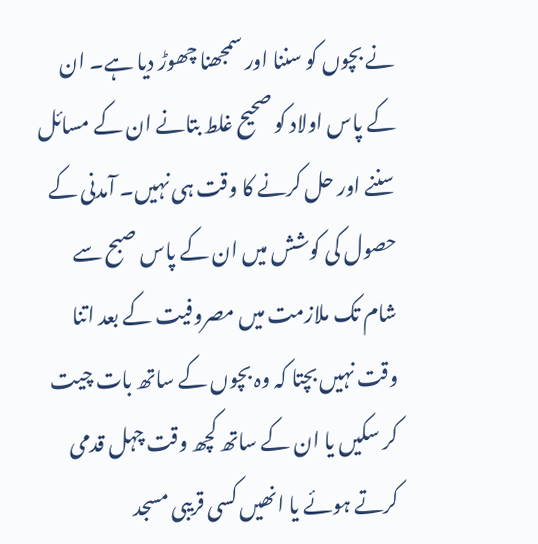نے بچوں کو سننا اور سمجھنا چھوڑ دیا ہے۔ ان کے پاس اولاد کو صحیح غلط بتانے ان کے مسائل سننے اور حل کرنے کا وقت ہی نہیں۔ آمدنی کے حصول کی کوشش میں ان کے پاس صبح سے شام تک ملازمت میں مصروفیت کے بعد اتنا وقت نہیں بچتا کہ وہ بچوں کے ساتھ بات چیت کر سکیں یا ان کے ساتھ کچھ وقت چہل قدمی کرتے ہوئے یا انھیں کسی قریبی مسجد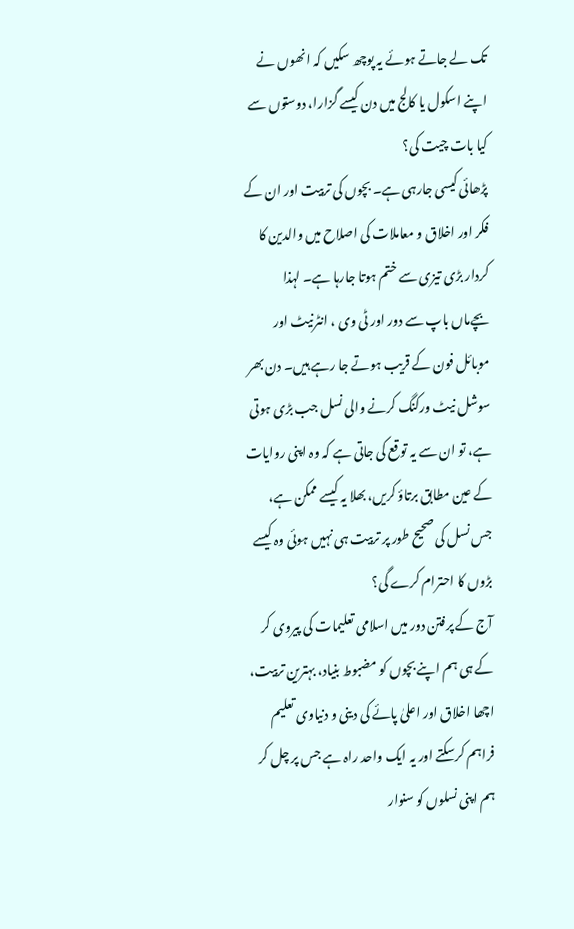تک لے جاتے ہوئے یہ پوچھ سکیں کہ انھوں نے اپنے اسکول یا کالج میں دن کیسے گزارا، دوستوں سے کیا بات چیت کی؟
پڑھائی کیسی جارہی ہے۔ بچوں کی تربیت اور ان کے فکر اور اخلاق و معاملات کی اصلاح میں والدین کا کردار بڑی تیزی سے ختم ہوتا جارہا ہے۔ لہذا بچےماں باپ سے دور اور ٹی وی ، انٹرنیٹ اور موبائل فون کے قریب ہوتے جا رہے ہیں۔ دن بھر سوشل نیٹ ورکنگ کرنے والی نسل جب بڑی ہوتی ہے، تو ان سے یہ توقع کی جاتی ہے کہ وہ اپنی روایات کے عین مطابق برتاؤ کریں، بھلا یہ کیسے ممکن ہے، جس نسل کی صحیح طور پر تربیت ہی نہیں ہوئی وہ کیسے بڑوں کا احترام کرے گی؟
آج کے پرفتن دور میں اسلامی تعلیمات کی پیروی کر کے ہی ہم اپنے بچوں کو مضبوط بنیاد، بہترین تربیت، اچھا اخلاق اور اعلیٰ پائے کی دینی و دنیاوی تعلیم فراہم کرسکتے اور یہ ایک واحد راہ ہے جس پر چل کر ہم اپنی نسلوں کو سنوار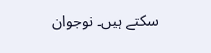سکتے ہیں۔ نوجوان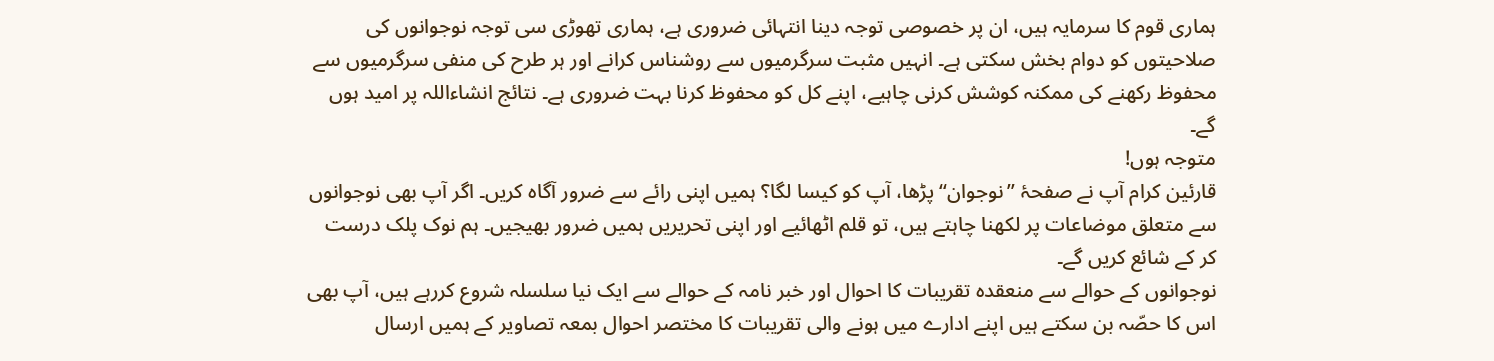ہماری قوم کا سرمایہ ہیں، ان پر خصوصی توجہ دینا انتہائی ضروری ہے، ہماری تھوڑی سی توجہ نوجوانوں کی صلاحیتوں کو دوام بخش سکتی ہے۔ انہیں مثبت سرگرمیوں سے روشناس کرانے اور ہر طرح کی منفی سرگرمیوں سے محفوظ رکھنے کی ممکنہ کوشش کرنی چاہیے، اپنے کل کو محفوظ کرنا بہت ضروری ہے۔ نتائج انشاءاللہ پر امید ہوں گے۔
متوجہ ہوں!
قارئین کرام آپ نے صفحۂ ’’نوجوان‘‘ پڑھا، آپ کو کیسا لگا؟ ہمیں اپنی رائے سے ضرور آگاہ کریں۔ اگر آپ بھی نوجوانوں سے متعلق موضاعات پر لکھنا چاہتے ہیں، تو قلم اٹھائیے اور اپنی تحریریں ہمیں ضرور بھیجیں۔ ہم نوک پلک درست کر کے شائع کریں گے۔
نوجوانوں کے حوالے سے منعقدہ تقریبات کا احوال اور خبر نامہ کے حوالے سے ایک نیا سلسلہ شروع کررہے ہیں، آپ بھی اس کا حصّہ بن سکتے ہیں اپنے ادارے میں ہونے والی تقریبات کا مختصر احوال بمعہ تصاویر کے ہمیں ارسال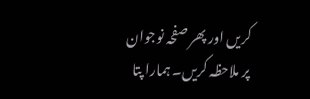کریں اور پھر صفحہ نوجوان پر ملاحظہ کریں۔ ہمارا پتا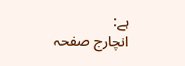ہے:
انچارج صفحہ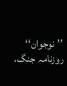’’نوجوان‘‘ روزنامہ جنگ،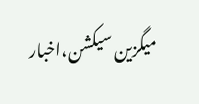میگزین سیکشن،اخبار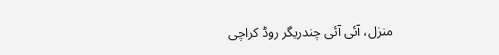منزل، آئی آئی چندریگر روڈ کراچی